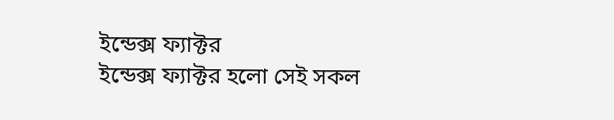ইন্ডেক্স ফ্যাক্টর
ইন্ডেক্স ফ্যাক্টর হলো সেই সকল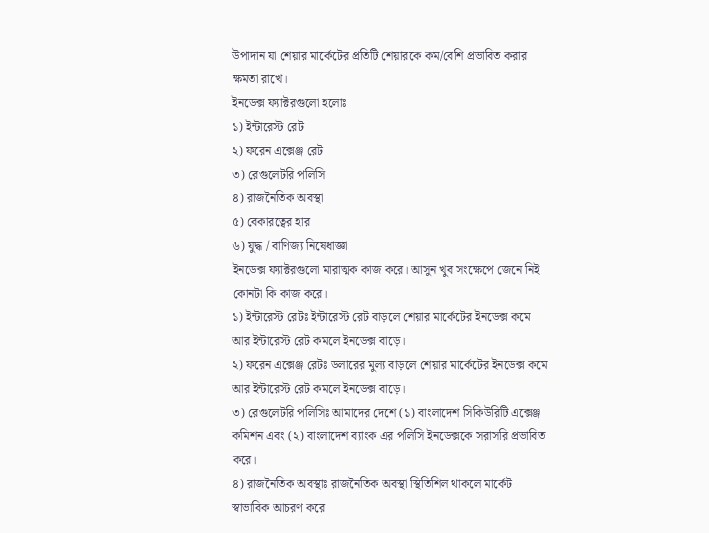উপাদান যা শেয়ার মার্কেটের প্রতিটি শেয়ারকে কম/বেশি প্রভাবিত করার ক্ষমতা রাখে।
ইনডেক্স ফ্যাক্টরগুলো হলোঃ
১) ইন্টারেস্ট রেট
২) ফরেন এক্সেঞ্জ রেট
৩) রেগুলেটরি পলিসি
৪) রাজনৈতিক অবস্থা
৫) বেকারত্বের হার
৬) যুদ্ধ / বাণিজ্য নিষেধাজ্ঞা
ইনডেক্স ফ্যাক্টরগুলো মারাত্মক কাজ করে। আসুন খুব সংক্ষেপে জেনে নিই কোনটা কি কাজ করে।
১) ইন্টারেস্ট রেটঃ ইন্টারেস্ট রেট বাড়লে শেয়ার মার্কেটের ইনডেক্স কমে আর ইন্টারেস্ট রেট কমলে ইনডেক্স বাড়ে।
২) ফরেন এক্সেঞ্জ রেটঃ ডলারের মুল্য বাড়লে শেয়ার মার্কেটের ইনডেক্স কমে আর ইন্টারেস্ট রেট কমলে ইনডেক্স বাড়ে।
৩) রেগুলেটরি পলিসিঃ আমাদের দেশে (১) বাংলাদেশ সিকিউরিটি এক্সেঞ্জ কমিশন এবং (২) বাংলাদেশ ব্যাংক এর পলিসি ইনডেক্সকে সরাসরি প্রভাবিত করে।
৪) রাজনৈতিক অবস্থাঃ রাজনৈতিক অবস্থা স্থিতিশিল থাকলে মার্কেট স্বাভাবিক আচরণ করে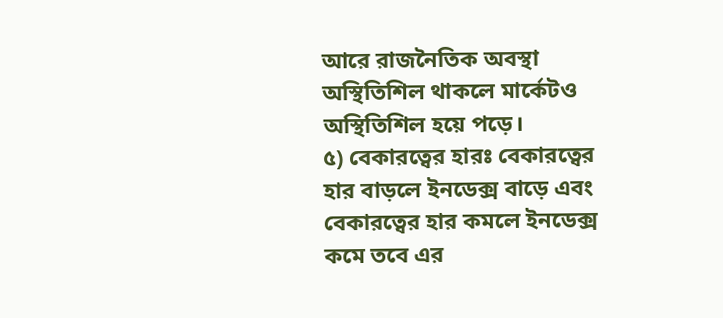আরে রাজনৈতিক অবস্থা অস্থিতিশিল থাকলে মার্কেটও অস্থিতিশিল হয়ে পড়ে।
৫) বেকারত্বের হারঃ বেকারত্বের হার বাড়লে ইনডেক্স বাড়ে এবং বেকারত্বের হার কমলে ইনডেক্স কমে তবে এর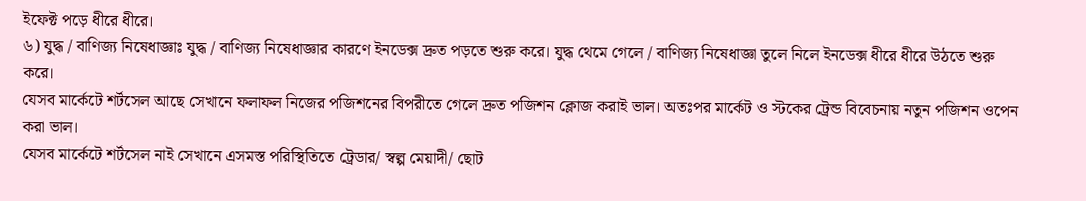ইফেক্ট পড়ে ধীরে ধীরে।
৬) যুদ্ধ / বাণিজ্য নিষেধাজ্ঞাঃ যুদ্ধ / বাণিজ্য নিষেধাজ্ঞার কারণে ইনডেক্স দ্রুত পড়তে শুরু করে। যুদ্ধ থেমে গেলে / বাণিজ্য নিষেধাজ্ঞা তুলে নিলে ইনডেক্স ধীরে ধীরে উঠতে শুরু করে।
যেসব মার্কেটে শর্টসেল আছে সেখানে ফলাফল নিজের পজিশনের বিপরীতে গেলে দ্রুত পজিশন ক্লোজ করাই ভাল। অতঃপর মার্কেট ও স্টকের ট্রেন্ড বিবেচনায় নতুন পজিশন ওপেন করা ভাল।
যেসব মার্কেটে শর্টসেল নাই সেখানে এসমস্ত পরিস্থিতিতে ট্রেডার/ স্বল্প মেয়াদী/ ছোট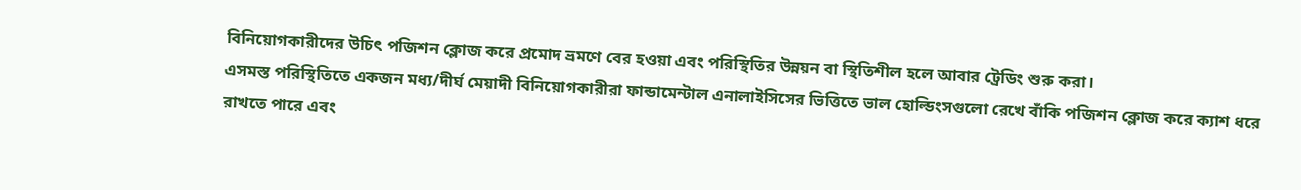বিনিয়োগকারীদের উচিৎ পজিশন ক্লোজ করে প্রমোদ ভ্রমণে বের হওয়া এবং পরিস্থিতির উন্নয়ন বা স্থিতিশীল হলে আবার ট্রেডিং শুরু করা।
এসমস্ত পরিস্থিতিতে একজন মধ্য/দীর্ঘ মেয়াদী বিনিয়োগকারীরা ফান্ডামেন্টাল এনালাইসিসের ভিত্তিতে ভাল হোল্ডিংসগুলো রেখে বাঁকি পজিশন ক্লোজ করে ক্যাশ ধরে রাখতে পারে এবং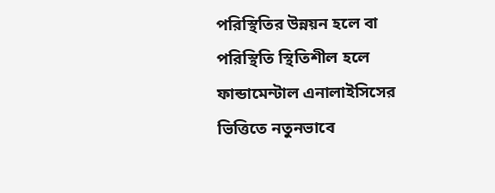পরিস্থিতির উন্নয়ন হলে বা পরিস্থিতি স্থিতিশীল হলে ফান্ডামেন্টাল এনালাইসিসের ভিত্তিতে নতুনভাবে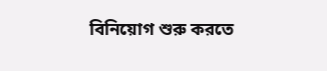বিনিয়োগ শুরু করতে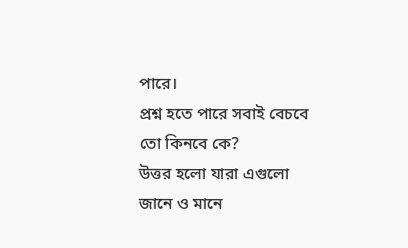পারে।
প্রশ্ন হতে পারে সবাই বেচবে তো কিনবে কে?
উত্তর হলো যারা এগুলো জানে ও মানে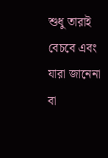শুধু তারাই বেচবে এবং যারা জানেনা বা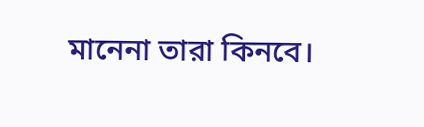মানেনা তারা কিনবে।